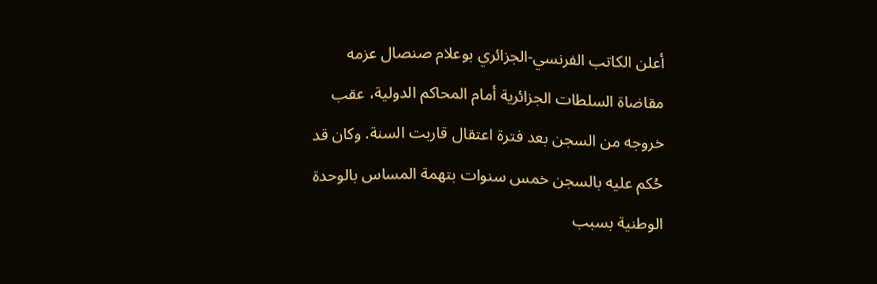أعلن الكاتب الفرنسي-الجزائري بوعلام صنصال عزمه مقاضاة السلطات الجزائرية أمام المحاكم الدولية، عقب خروجه من السجن بعد فترة اعتقال قاربت السنة. وكان قد حُكم عليه بالسجن خمس سنوات بتهمة المساس بالوحدة الوطنية بسبب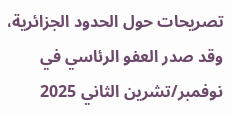تصريحات حول الحدود الجزائرية، وقد صدر العفو الرئاسي في نوفمبر/تشرين الثاني 2025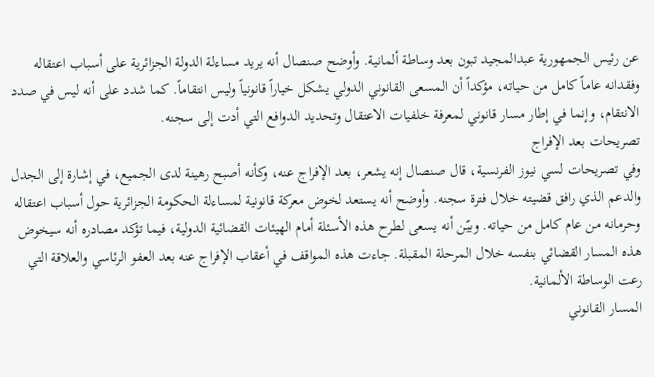عن رئيس الجمهورية عبدالمجيد تبون بعد وساطة ألمانية. وأوضح صنصال أنه يريد مساءلة الدولة الجزائرية على أسباب اعتقاله وفقدانه عاماً كامل من حياته، مؤكداً أن المسعى القانوني الدولي يشكل خياراً قانونياً وليس انتقاماً. كما شدد على أنه ليس في صدد الانتقام، وإنما في إطار مسار قانوني لمعرفة خلفيات الاعتقال وتحديد الدوافع التي أدت إلى سجنه.
تصريحات بعد الإفراج
وفي تصريحات لسي نيوز الفرنسية، قال صنصال إنه يشعر، بعد الإفراج عنه، وكأنه أصبح رهينة لدى الجميع، في إشارة إلى الجدل والدعم الذي رافق قضيته خلال فترة سجنه. وأوضح أنه يستعد لخوض معركة قانونية لمساءلة الحكومة الجزائرية حول أسباب اعتقاله وحرمانه من عام كامل من حياته. وبيّن أنه يسعى لطرح هذه الأسئلة أمام الهيئات القضائية الدولية، فيما تؤكد مصادره أنه سيخوض هذه المسار القضائي بنفسه خلال المرحلة المقبلة. جاءت هذه المواقف في أعقاب الإفراج عنه بعد العفو الرئاسي والعلاقة التي رعت الوساطة الألمانية.
المسار القانوني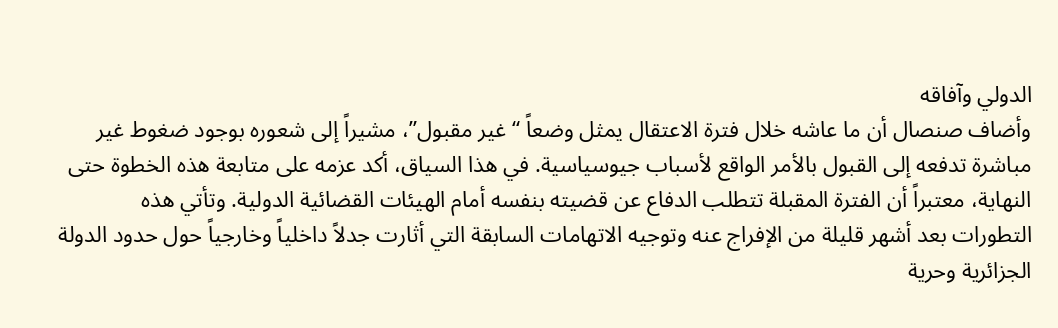الدولي وآفاقه
وأضاف صنصال أن ما عاشه خلال فترة الاعتقال يمثل وضعاً “غير مقبول”، مشيراً إلى شعوره بوجود ضغوط غير مباشرة تدفعه إلى القبول بالأمر الواقع لأسباب جيوسياسية. في هذا السياق، أكد عزمه على متابعة هذه الخطوة حتى النهاية، معتبراً أن الفترة المقبلة تتطلب الدفاع عن قضيته بنفسه أمام الهيئات القضائية الدولية. وتأتي هذه التطورات بعد أشهر قليلة من الإفراج عنه وتوجيه الاتهامات السابقة التي أثارت جدلاً داخلياً وخارجياً حول حدود الدولة الجزائرية وحرية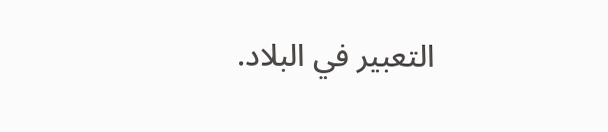التعبير في البلاد.